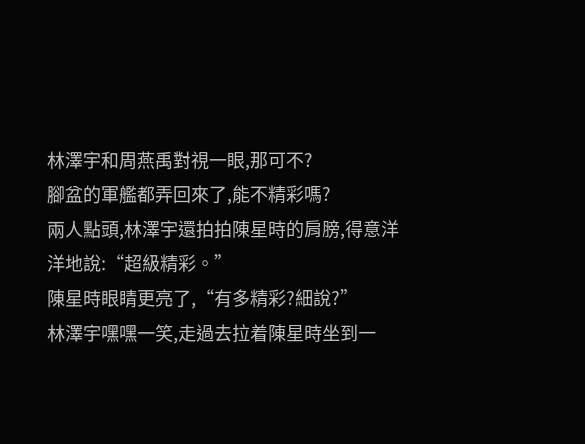林澤宇和周燕禹對視一眼,那可不?
腳盆的軍艦都弄回來了,能不精彩嗎?
兩人點頭,林澤宇還拍拍陳星時的肩膀,得意洋洋地說:“超級精彩。”
陳星時眼睛更亮了,“有多精彩?細說?”
林澤宇嘿嘿一笑,走過去拉着陳星時坐到一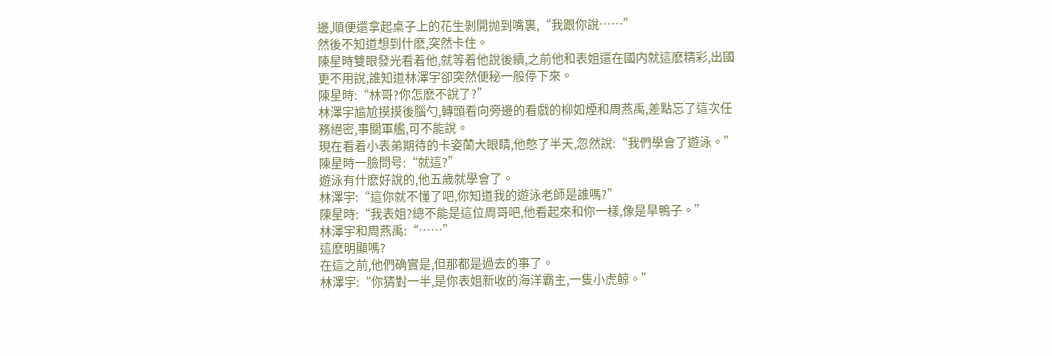邊,順便還拿起桌子上的花生剝開抛到嘴裏,“我跟你說……”
然後不知道想到什麽,突然卡住。
陳星時雙眼發光看着他,就等着他說後續,之前他和表姐還在國内就這麽精彩,出國更不用說,誰知道林澤宇卻突然便秘一般停下來。
陳星時:“林哥?你怎麽不說了?”
林澤宇尴尬摸摸後腦勺,轉頭看向旁邊的看戲的柳如煙和周燕禹,差點忘了這次任務絕密,事關軍艦,可不能說。
現在看着小表弟期待的卡姿蘭大眼睛,他憋了半天,忽然說:“我們學會了遊泳。”
陳星時一臉問号:“就這?”
遊泳有什麽好說的,他五歲就學會了。
林澤宇:“這你就不懂了吧,你知道我的遊泳老師是誰嗎?”
陳星時:“我表姐?總不能是這位周哥吧,他看起來和你一樣,像是旱鴨子。”
林澤宇和周燕禹:“……”
這麽明顯嗎?
在這之前,他們确實是,但那都是過去的事了。
林澤宇:“你猜對一半,是你表姐新收的海洋霸主,一隻小虎鲸。”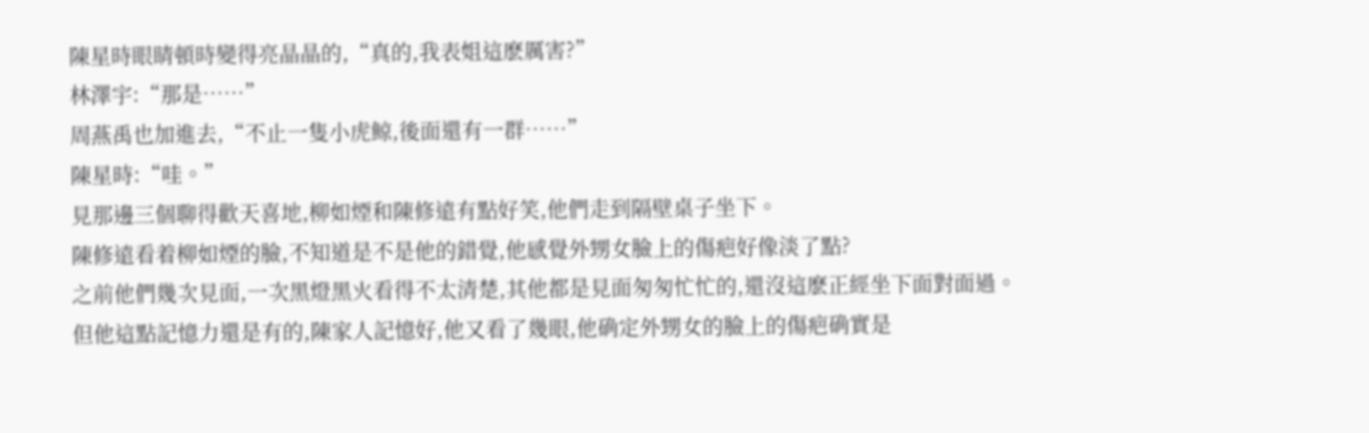陳星時眼睛頓時變得亮晶晶的,“真的,我表姐這麽厲害?”
林澤宇:“那是……”
周燕禹也加進去,“不止一隻小虎鲸,後面還有一群……”
陳星時:“哇。”
見那邊三個聊得歡天喜地,柳如煙和陳修遠有點好笑,他們走到隔壁桌子坐下。
陳修遠看着柳如煙的臉,不知道是不是他的錯覺,他感覺外甥女臉上的傷疤好像淡了點?
之前他們幾次見面,一次黑燈黑火看得不太清楚,其他都是見面匆匆忙忙的,還沒這麽正經坐下面對面過。
但他這點記憶力還是有的,陳家人記憶好,他又看了幾眼,他确定外甥女的臉上的傷疤确實是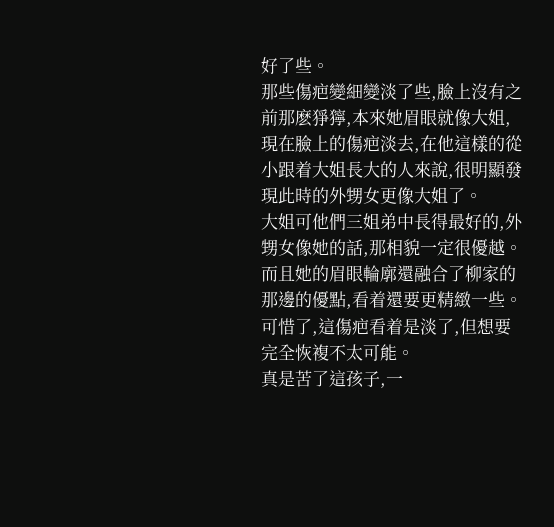好了些。
那些傷疤變細變淡了些,臉上沒有之前那麽猙獰,本來她眉眼就像大姐,現在臉上的傷疤淡去,在他這樣的從小跟着大姐長大的人來說,很明顯發現此時的外甥女更像大姐了。
大姐可他們三姐弟中長得最好的,外甥女像她的話,那相貌一定很優越。
而且她的眉眼輪廓還融合了柳家的那邊的優點,看着還要更精緻一些。
可惜了,這傷疤看着是淡了,但想要完全恢複不太可能。
真是苦了這孩子,一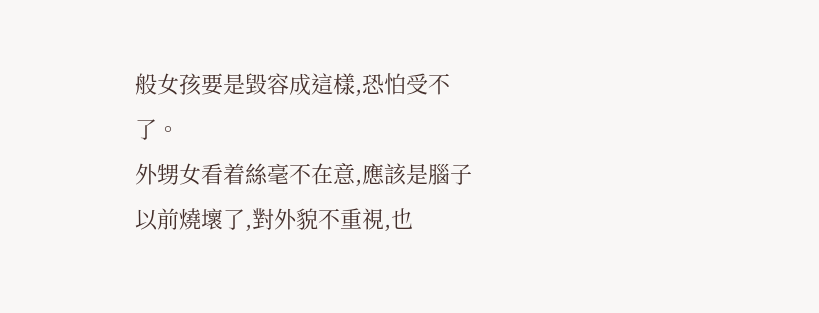般女孩要是毀容成這樣,恐怕受不了。
外甥女看着絲毫不在意,應該是腦子以前燒壞了,對外貌不重視,也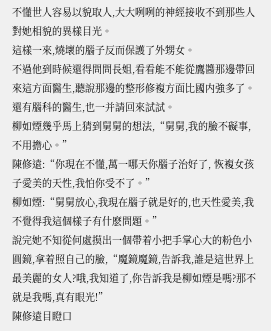不懂世人容易以貌取人,大大咧咧的神經接收不到那些人對她相貌的異樣目光。
這樣一來,燒壞的腦子反而保護了外甥女。
不過他到時候還得問問長姐,看看能不能從鷹醬那邊帶回來這方面醫生,聽說那邊的整形修複方面比國内強多了。還有腦科的醫生,也一并請回來試試。
柳如煙幾乎馬上猜到舅舅的想法,“舅舅,我的臉不礙事,不用擔心。”
陳修遠:“你現在不懂,萬一哪天你腦子治好了, 恢複女孩子愛美的天性,我怕你受不了。”
柳如煙:“舅舅放心,我現在腦子就是好的,也天性愛美,我不覺得我這個樣子有什麽問題。”
說完她不知從何處摸出一個帶着小把手掌心大的粉色小圓鏡,拿着照自己的臉,“魔鏡魔鏡,告訴我,誰是這世界上最美麗的女人?哦,我知道了,你告訴我是柳如煙是嗎?那不就是我嗎,真有眼光!”
陳修遠目瞪口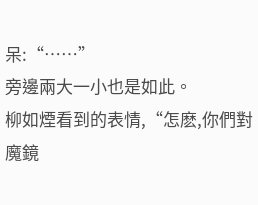呆:“……”
旁邊兩大一小也是如此。
柳如煙看到的表情,“怎麽,你們對魔鏡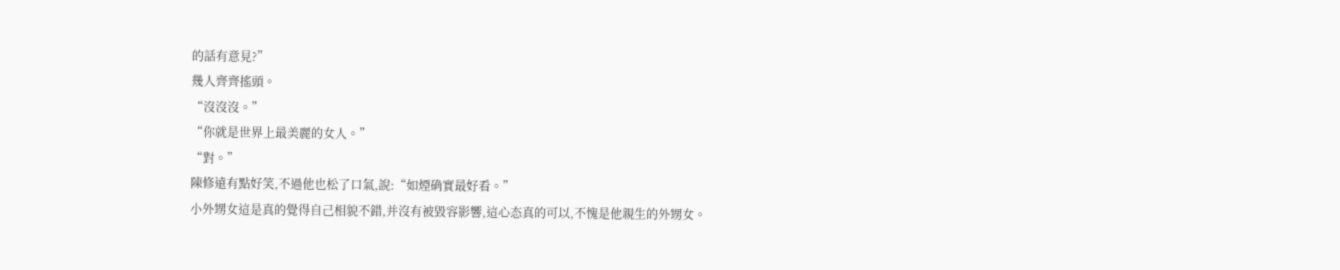的話有意見?”
幾人齊齊搖頭。
“沒沒沒。”
“你就是世界上最美麗的女人。”
“對。”
陳修遠有點好笑,不過他也松了口氣,說:“如煙确實最好看。”
小外甥女這是真的覺得自己相貌不錯,并沒有被毀容影響,這心态真的可以,不愧是他親生的外甥女。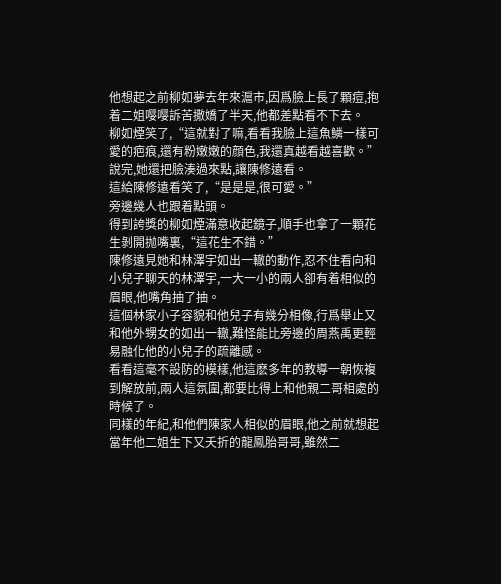他想起之前柳如夢去年來滬市,因爲臉上長了顆痘,抱着二姐嘤嘤訴苦撒嬌了半天,他都差點看不下去。
柳如煙笑了,“這就對了嘛,看看我臉上這魚鱗一樣可愛的疤痕,還有粉嫩嫩的顔色,我還真越看越喜歡。”
說完,她還把臉湊過來點,讓陳修遠看。
這給陳修遠看笑了,“是是是,很可愛。”
旁邊幾人也跟着點頭。
得到誇獎的柳如煙滿意收起鏡子,順手也拿了一顆花生剝開抛嘴裏,“這花生不錯。”
陳修遠見她和林澤宇如出一轍的動作,忍不住看向和小兒子聊天的林澤宇,一大一小的兩人卻有着相似的眉眼,他嘴角抽了抽。
這個林家小子容貌和他兒子有幾分相像,行爲舉止又和他外甥女的如出一轍,難怪能比旁邊的周燕禹更輕易融化他的小兒子的疏離感。
看看這毫不設防的模樣,他這麽多年的教導一朝恢複到解放前,兩人這氛圍,都要比得上和他親二哥相處的時候了。
同樣的年紀,和他們陳家人相似的眉眼,他之前就想起當年他二姐生下又夭折的龍鳳胎哥哥,雖然二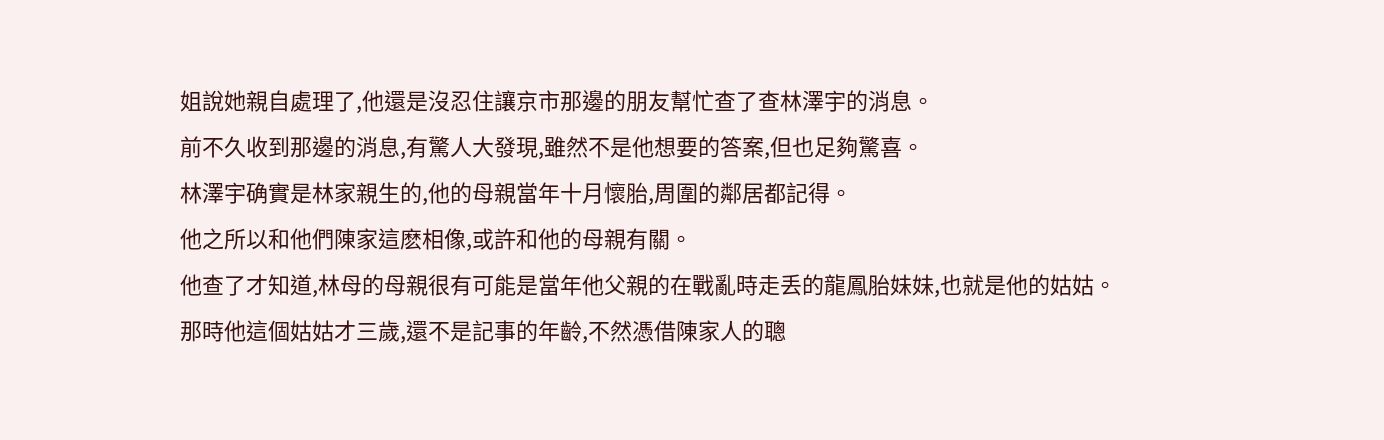姐說她親自處理了,他還是沒忍住讓京市那邊的朋友幫忙查了查林澤宇的消息。
前不久收到那邊的消息,有驚人大發現,雖然不是他想要的答案,但也足夠驚喜。
林澤宇确實是林家親生的,他的母親當年十月懷胎,周圍的鄰居都記得。
他之所以和他們陳家這麽相像,或許和他的母親有關。
他查了才知道,林母的母親很有可能是當年他父親的在戰亂時走丢的龍鳳胎妹妹,也就是他的姑姑。
那時他這個姑姑才三歲,還不是記事的年齡,不然憑借陳家人的聰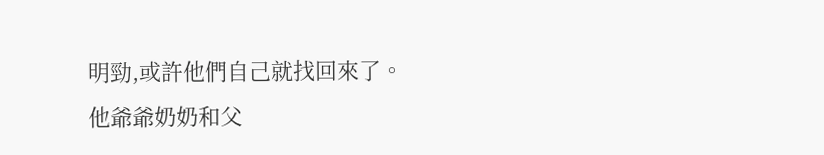明勁,或許他們自己就找回來了。
他爺爺奶奶和父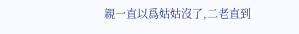親一直以爲姑姑沒了,二老直到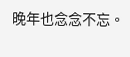晚年也念念不忘。